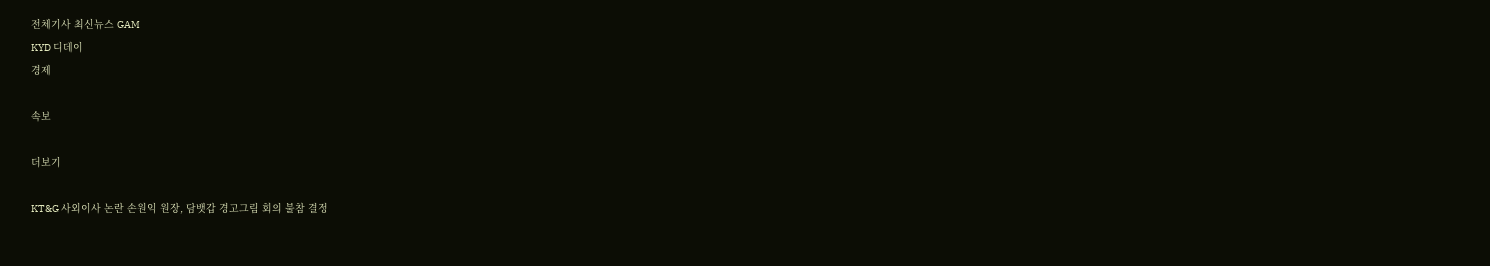전체기사 최신뉴스 GAM
KYD 디데이
경제

속보

더보기

KT&G 사외이사 논란 손원익 원장, 담뱃갑 경고그림 회의 불참 결정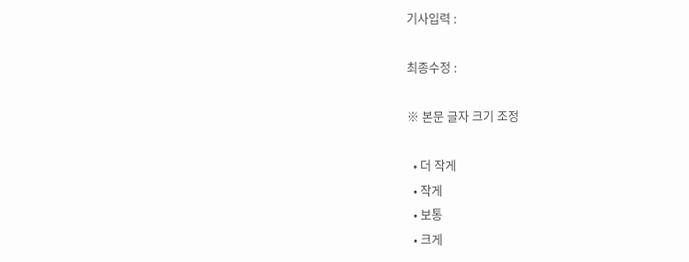기사입력 :

최종수정 :

※ 본문 글자 크기 조정

  • 더 작게
  • 작게
  • 보통
  • 크게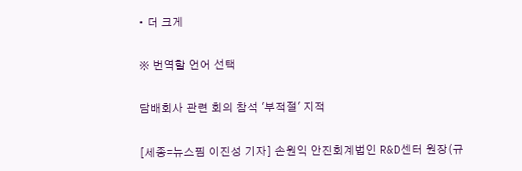• 더 크게

※ 번역할 언어 선택

담배회사 관련 회의 참석 '부적절' 지적

[세종=뉴스핌 이진성 기자] 손원익 안진회계법인 R&D센터 원장(규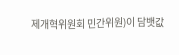제개혁위원회 민간위원)이 담뱃값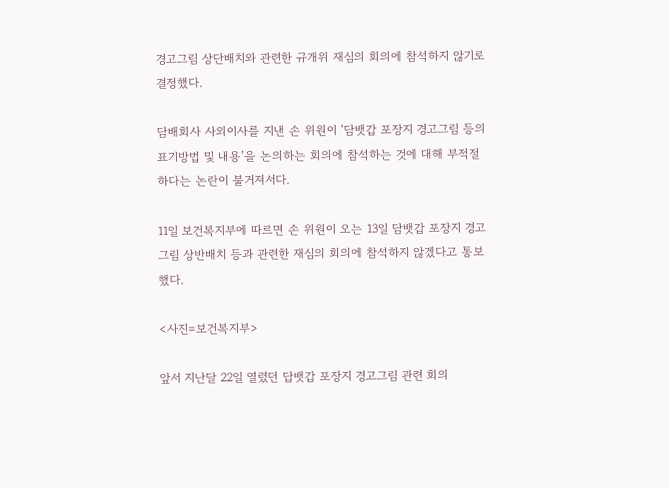경고그림 상단배치와 관련한 규개위 재심의 회의에 참석하지 않기로 결정했다.

담배회사 사외이사를 지낸 손 위원이 ‘담뱃갑 포장지 경고그림 등의 표기방법 및 내용’을 논의하는 회의에 참석하는 것에 대해 부적절하다는 논란이 불거져서다.

11일 보건복지부에 따르면 손 위원이 오는 13일 담뱃갑 포장지 경고그림 상반배치 등과 관련한 재심의 회의에 참석하지 않겠다고 통보했다.

<사진=보건복지부>

앞서 지난달 22일 열렸던 답뱃갑 포장지 경고그림 관련 회의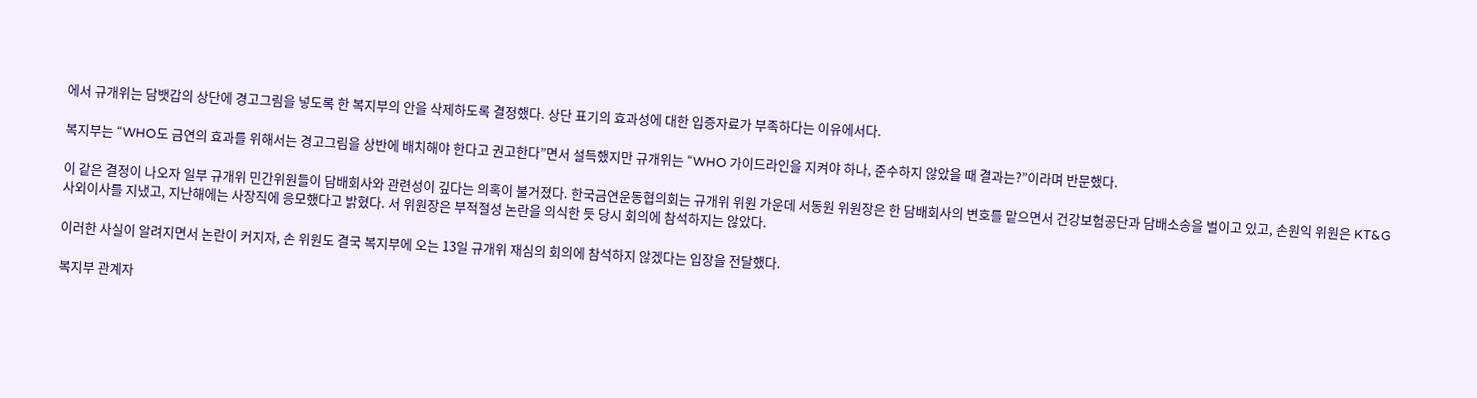에서 규개위는 담뱃갑의 상단에 경고그림을 넣도록 한 복지부의 안을 삭제하도록 결정했다. 상단 표기의 효과성에 대한 입증자료가 부족하다는 이유에서다.

복지부는 “WHO도 금연의 효과를 위해서는 경고그림을 상반에 배치해야 한다고 권고한다”면서 설득했지만 규개위는 “WHO 가이드라인을 지켜야 하나, 준수하지 않았을 때 결과는?”이라며 반문했다.

이 같은 결정이 나오자 일부 규개위 민간위원들이 담배회사와 관련성이 깊다는 의혹이 불거졌다. 한국금연운동협의회는 규개위 위원 가운데 서동원 위원장은 한 담배회사의 변호를 맡으면서 건강보험공단과 담배소송을 벌이고 있고, 손원익 위원은 KT&G 사외이사를 지냈고, 지난해에는 사장직에 응모했다고 밝혔다. 서 위원장은 부적절성 논란을 의식한 듯 당시 회의에 참석하지는 않았다.

이러한 사실이 알려지면서 논란이 커지자, 손 위원도 결국 복지부에 오는 13일 규개위 재심의 회의에 참석하지 않겠다는 입장을 전달했다.

복지부 관계자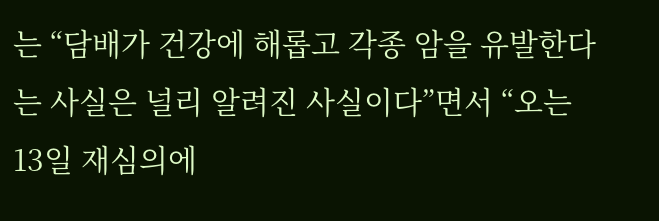는 “담배가 건강에 해롭고 각종 암을 유발한다는 사실은 널리 알려진 사실이다”면서 “오는 13일 재심의에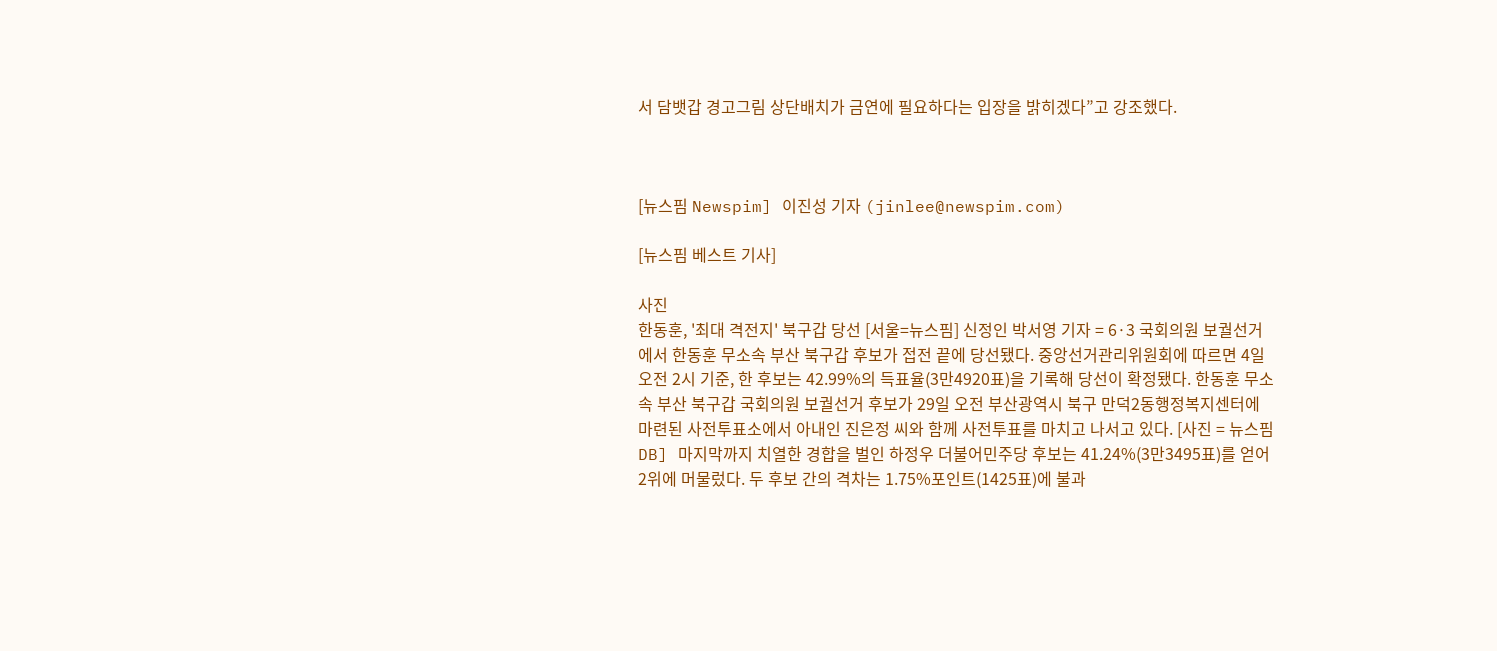서 담뱃갑 경고그림 상단배치가 금연에 필요하다는 입장을 밝히겠다”고 강조했다.



[뉴스핌 Newspim] 이진성 기자 (jinlee@newspim.com)

[뉴스핌 베스트 기사]

사진
한동훈, '최대 격전지' 북구갑 당선 [서울=뉴스핌] 신정인 박서영 기자 = 6·3 국회의원 보궐선거에서 한동훈 무소속 부산 북구갑 후보가 접전 끝에 당선됐다. 중앙선거관리위원회에 따르면 4일 오전 2시 기준, 한 후보는 42.99%의 득표율(3만4920표)을 기록해 당선이 확정됐다. 한동훈 무소속 부산 북구갑 국회의원 보궐선거 후보가 29일 오전 부산광역시 북구 만덕2동행정복지센터에 마련된 사전투표소에서 아내인 진은정 씨와 함께 사전투표를 마치고 나서고 있다. [사진 = 뉴스핌DB] 마지막까지 치열한 경합을 벌인 하정우 더불어민주당 후보는 41.24%(3만3495표)를 얻어 2위에 머물렀다. 두 후보 간의 격차는 1.75%포인트(1425표)에 불과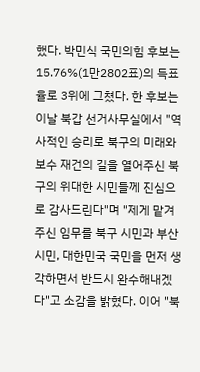했다. 박민식 국민의힘 후보는 15.76%(1만2802표)의 득표율로 3위에 그쳤다. 한 후보는 이날 북갑 선거사무실에서 "역사적인 승리로 북구의 미래와 보수 재건의 길을 열어주신 북구의 위대한 시민들께 진심으로 감사드린다"며 "제게 맡겨주신 임무를 북구 시민과 부산 시민, 대한민국 국민을 먼저 생각하면서 반드시 완수해내겠다"고 소감을 밝혔다. 이어 "북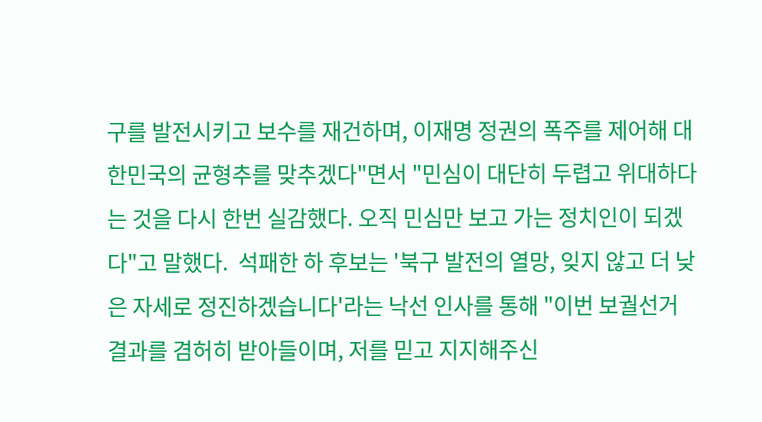구를 발전시키고 보수를 재건하며, 이재명 정권의 폭주를 제어해 대한민국의 균형추를 맞추겠다"면서 "민심이 대단히 두렵고 위대하다는 것을 다시 한번 실감했다. 오직 민심만 보고 가는 정치인이 되겠다"고 말했다.  석패한 하 후보는 '북구 발전의 열망, 잊지 않고 더 낮은 자세로 정진하겠습니다'라는 낙선 인사를 통해 "이번 보궐선거 결과를 겸허히 받아들이며, 저를 믿고 지지해주신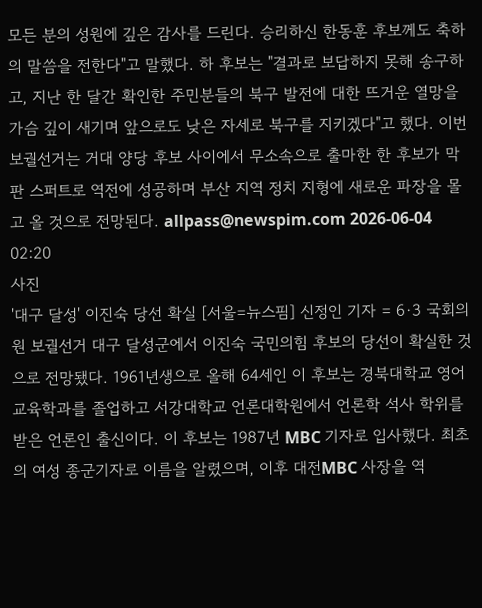모든 분의 성원에 깊은 감사를 드린다. 승리하신 한동훈 후보께도 축하의 말씀을 전한다"고 말했다. 하 후보는 "결과로 보답하지 못해 송구하고, 지난 한 달간 확인한 주민분들의 북구 발전에 대한 뜨거운 열망을 가슴 깊이 새기며 앞으로도 낮은 자세로 북구를 지키겠다"고 했다. 이번 보궐선거는 거대 양당 후보 사이에서 무소속으로 출마한 한 후보가 막판 스퍼트로 역전에 성공하며 부산 지역 정치 지형에 새로운 파장을 몰고 올 것으로 전망된다. allpass@newspim.com 2026-06-04 02:20
사진
'대구 달성' 이진숙 당선 확실 [서울=뉴스핌] 신정인 기자 = 6·3 국회의원 보궐선거 대구 달성군에서 이진숙 국민의힘 후보의 당선이 확실한 것으로 전망됐다. 1961년생으로 올해 64세인 이 후보는 경북대학교 영어교육학과를 졸업하고 서강대학교 언론대학원에서 언론학 석사 학위를 받은 언론인 출신이다. 이 후보는 1987년 MBC 기자로 입사했다. 최초의 여성 종군기자로 이름을 알렸으며, 이후 대전MBC 사장을 역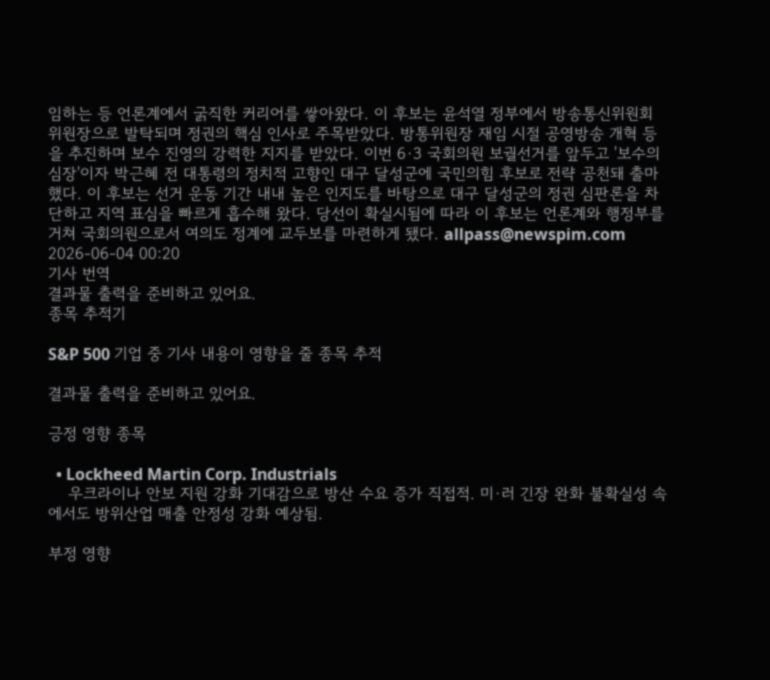임하는 등 언론계에서 굵직한 커리어를 쌓아왔다. 이 후보는 윤석열 정부에서 방송통신위원회 위원장으로 발탁되며 정권의 핵심 인사로 주목받았다. 방통위원장 재임 시절 공영방송 개혁 등을 추진하며 보수 진영의 강력한 지지를 받았다. 이번 6·3 국회의원 보궐선거를 앞두고 '보수의 심장'이자 박근혜 전 대통령의 정치적 고향인 대구 달성군에 국민의힘 후보로 전략 공천돼 출마했다. 이 후보는 선거 운동 기간 내내 높은 인지도를 바탕으로 대구 달성군의 정권 심판론을 차단하고 지역 표심을 빠르게 흡수해 왔다. 당선이 확실시됨에 따라 이 후보는 언론계와 행정부를 거쳐 국회의원으로서 여의도 정계에 교두보를 마련하게 됐다. allpass@newspim.com 2026-06-04 00:20
기사 번역
결과물 출력을 준비하고 있어요.
종목 추적기

S&P 500 기업 중 기사 내용이 영향을 줄 종목 추적

결과물 출력을 준비하고 있어요.

긍정 영향 종목

  • Lockheed Martin Corp. Industrials
    우크라이나 안보 지원 강화 기대감으로 방산 수요 증가 직접적. 미·러 긴장 완화 불확실성 속에서도 방위산업 매출 안정성 강화 예상됨.

부정 영향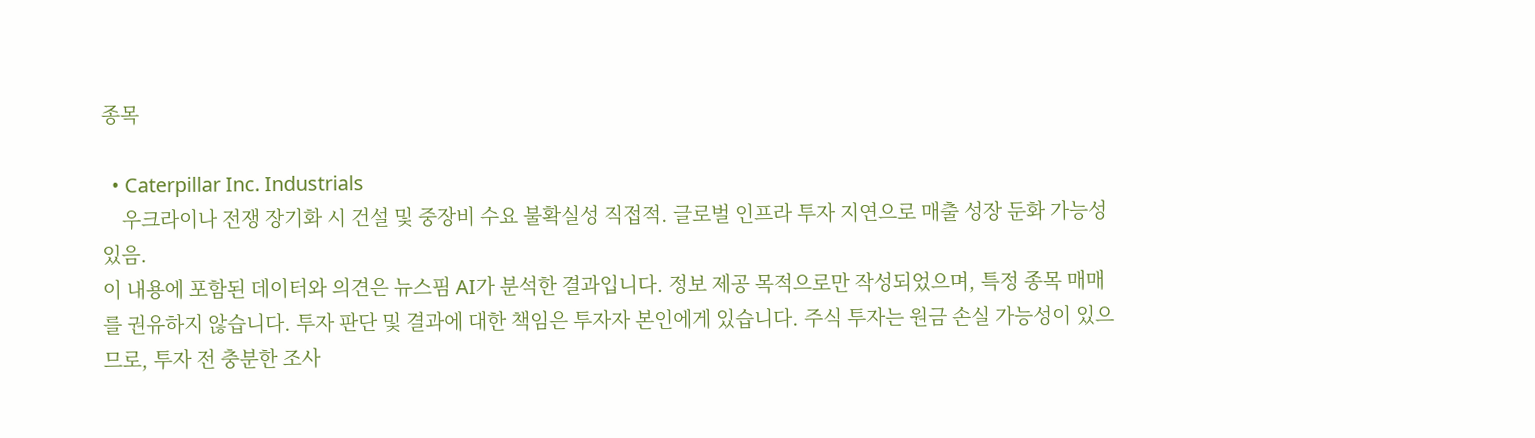종목

  • Caterpillar Inc. Industrials
    우크라이나 전쟁 장기화 시 건설 및 중장비 수요 불확실성 직접적. 글로벌 인프라 투자 지연으로 매출 성장 둔화 가능성 있음.
이 내용에 포함된 데이터와 의견은 뉴스핌 AI가 분석한 결과입니다. 정보 제공 목적으로만 작성되었으며, 특정 종목 매매를 권유하지 않습니다. 투자 판단 및 결과에 대한 책임은 투자자 본인에게 있습니다. 주식 투자는 원금 손실 가능성이 있으므로, 투자 전 충분한 조사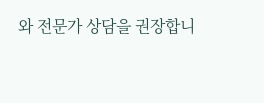와 전문가 상담을 권장합니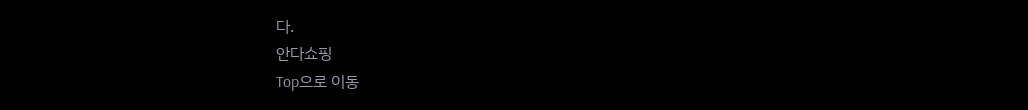다.
안다쇼핑
Top으로 이동